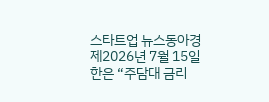스타트업 뉴스동아경제2026년 7월 15일
한은 “주담대 금리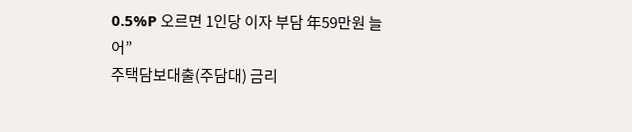0.5%P 오르면 1인당 이자 부담 年59만원 늘어”
주택담보대출(주담대) 금리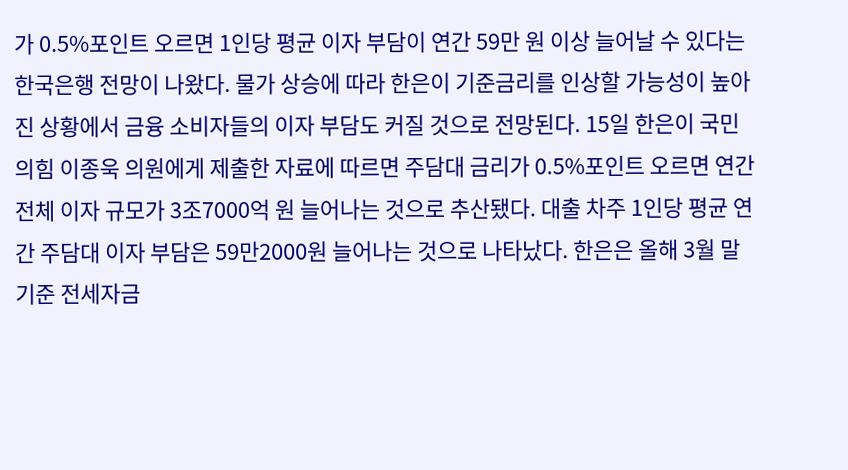가 0.5%포인트 오르면 1인당 평균 이자 부담이 연간 59만 원 이상 늘어날 수 있다는 한국은행 전망이 나왔다. 물가 상승에 따라 한은이 기준금리를 인상할 가능성이 높아진 상황에서 금융 소비자들의 이자 부담도 커질 것으로 전망된다. 15일 한은이 국민의힘 이종욱 의원에게 제출한 자료에 따르면 주담대 금리가 0.5%포인트 오르면 연간 전체 이자 규모가 3조7000억 원 늘어나는 것으로 추산됐다. 대출 차주 1인당 평균 연간 주담대 이자 부담은 59만2000원 늘어나는 것으로 나타났다. 한은은 올해 3월 말 기준 전세자금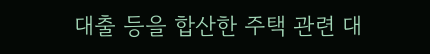대출 등을 합산한 주택 관련 대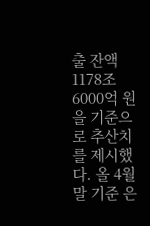출 잔액 1178조6000억 원을 기준으로 추산치를 제시했다. 올 4월 말 기준 은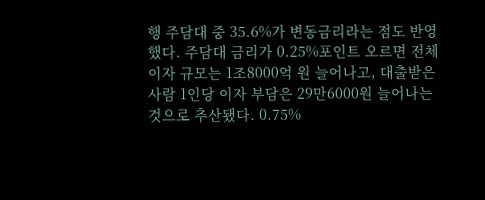행 주담대 중 35.6%가 변동금리라는 점도 반영했다. 주담대 금리가 0.25%포인트 오르면 전체 이자 규모는 1조8000억 원 늘어나고, 대출받은 사람 1인당 이자 부담은 29만6000원 늘어나는 것으로 추산됐다. 0.75%